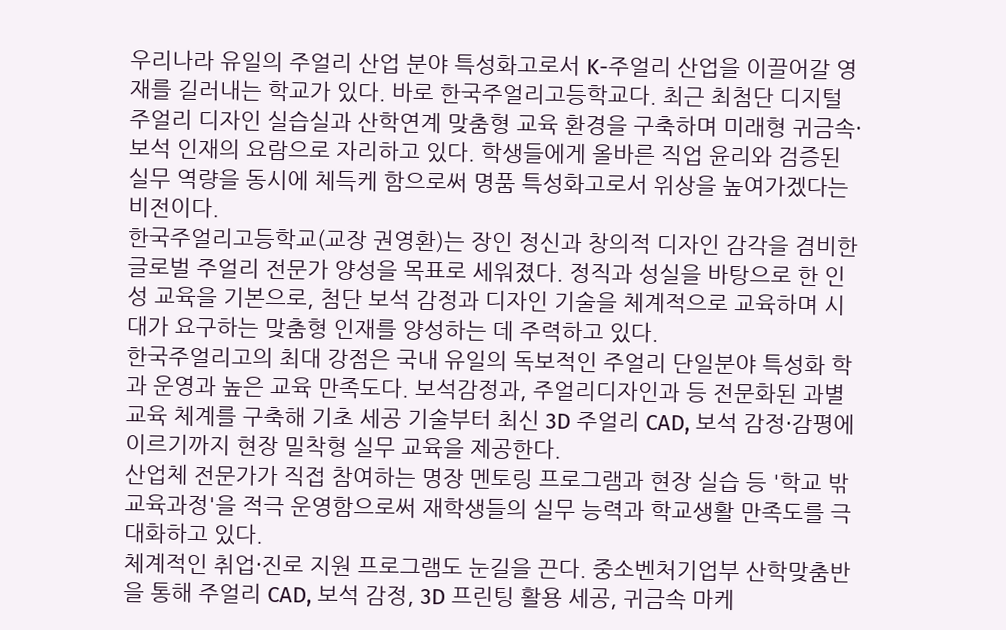우리나라 유일의 주얼리 산업 분야 특성화고로서 K-주얼리 산업을 이끌어갈 영재를 길러내는 학교가 있다. 바로 한국주얼리고등학교다. 최근 최첨단 디지털 주얼리 디자인 실습실과 산학연계 맞춤형 교육 환경을 구축하며 미래형 귀금속·보석 인재의 요람으로 자리하고 있다. 학생들에게 올바른 직업 윤리와 검증된 실무 역량을 동시에 체득케 함으로써 명품 특성화고로서 위상을 높여가겠다는 비전이다.
한국주얼리고등학교(교장 권영환)는 장인 정신과 창의적 디자인 감각을 겸비한 글로벌 주얼리 전문가 양성을 목표로 세워졌다. 정직과 성실을 바탕으로 한 인성 교육을 기본으로, 첨단 보석 감정과 디자인 기술을 체계적으로 교육하며 시대가 요구하는 맞춤형 인재를 양성하는 데 주력하고 있다.
한국주얼리고의 최대 강점은 국내 유일의 독보적인 주얼리 단일분야 특성화 학과 운영과 높은 교육 만족도다. 보석감정과, 주얼리디자인과 등 전문화된 과별 교육 체계를 구축해 기초 세공 기술부터 최신 3D 주얼리 CAD, 보석 감정·감평에 이르기까지 현장 밀착형 실무 교육을 제공한다.
산업체 전문가가 직접 참여하는 명장 멘토링 프로그램과 현장 실습 등 '학교 밖 교육과정'을 적극 운영함으로써 재학생들의 실무 능력과 학교생활 만족도를 극대화하고 있다.
체계적인 취업·진로 지원 프로그램도 눈길을 끈다. 중소벤처기업부 산학맞춤반을 통해 주얼리 CAD, 보석 감정, 3D 프린팅 활용 세공, 귀금속 마케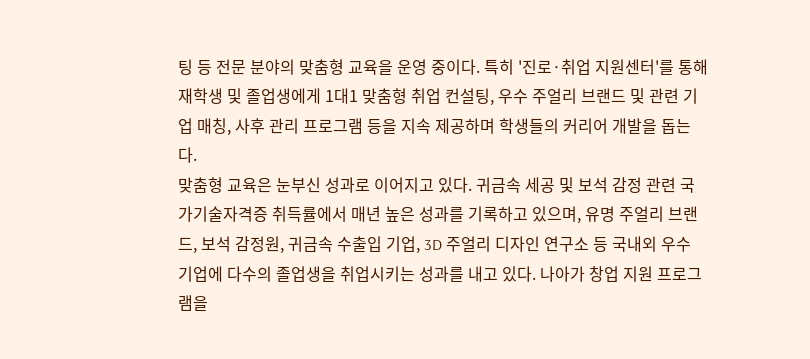팅 등 전문 분야의 맞춤형 교육을 운영 중이다. 특히 '진로·취업 지원센터'를 통해 재학생 및 졸업생에게 1대1 맞춤형 취업 컨설팅, 우수 주얼리 브랜드 및 관련 기업 매칭, 사후 관리 프로그램 등을 지속 제공하며 학생들의 커리어 개발을 돕는다.
맞춤형 교육은 눈부신 성과로 이어지고 있다. 귀금속 세공 및 보석 감정 관련 국가기술자격증 취득률에서 매년 높은 성과를 기록하고 있으며, 유명 주얼리 브랜드, 보석 감정원, 귀금속 수출입 기업, 3D 주얼리 디자인 연구소 등 국내외 우수 기업에 다수의 졸업생을 취업시키는 성과를 내고 있다. 나아가 창업 지원 프로그램을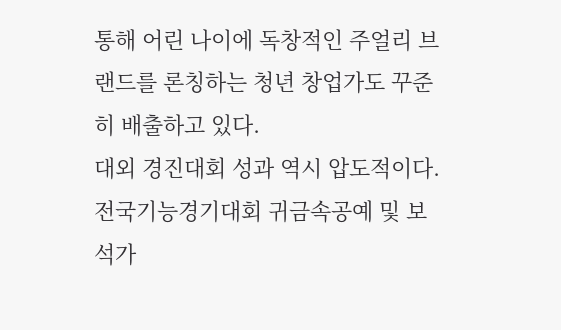통해 어린 나이에 독창적인 주얼리 브랜드를 론칭하는 청년 창업가도 꾸준히 배출하고 있다.
대외 경진대회 성과 역시 압도적이다. 전국기능경기대회 귀금속공예 및 보석가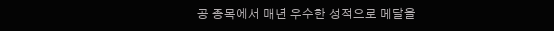공 종목에서 매년 우수한 성적으로 메달을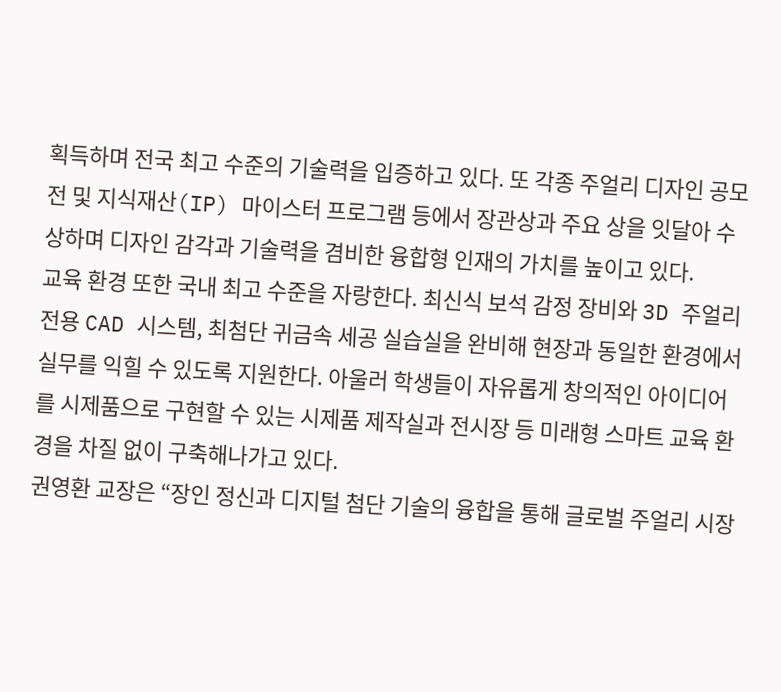획득하며 전국 최고 수준의 기술력을 입증하고 있다. 또 각종 주얼리 디자인 공모전 및 지식재산(IP) 마이스터 프로그램 등에서 장관상과 주요 상을 잇달아 수상하며 디자인 감각과 기술력을 겸비한 융합형 인재의 가치를 높이고 있다.
교육 환경 또한 국내 최고 수준을 자랑한다. 최신식 보석 감정 장비와 3D 주얼리 전용 CAD 시스템, 최첨단 귀금속 세공 실습실을 완비해 현장과 동일한 환경에서 실무를 익힐 수 있도록 지원한다. 아울러 학생들이 자유롭게 창의적인 아이디어를 시제품으로 구현할 수 있는 시제품 제작실과 전시장 등 미래형 스마트 교육 환경을 차질 없이 구축해나가고 있다.
권영환 교장은 “장인 정신과 디지털 첨단 기술의 융합을 통해 글로벌 주얼리 시장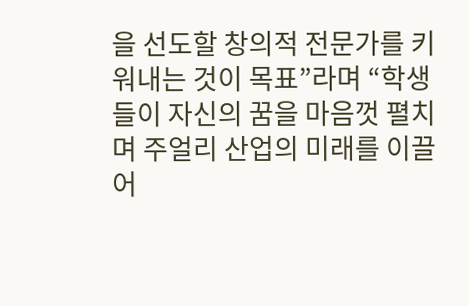을 선도할 창의적 전문가를 키워내는 것이 목표”라며 “학생들이 자신의 꿈을 마음껏 펼치며 주얼리 산업의 미래를 이끌어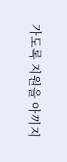가도록 지원을 아끼지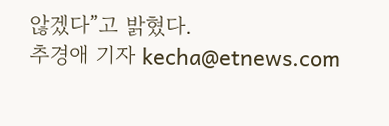않겠다”고 밝혔다.
추경애 기자 kecha@etnews.com